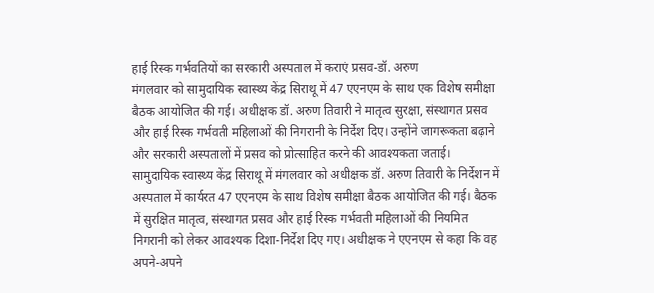हाई रिस्क गर्भवतियों का सरकारी अस्पताल में कराएं प्रसव-डॉ. अरुण
मंगलवार को सामुदायिक स्वास्थ्य केंद्र सिराथू में 47 एएनएम के साथ एक विशेष समीक्षा बैठक आयोजित की गई। अधीक्षक डॉ. अरुण तिवारी ने मातृत्व सुरक्षा, संस्थागत प्रसव और हाई रिस्क गर्भवती महिलाओं की निगरानी के निर्देश दिए। उन्होंने जागरूकता बढ़ाने और सरकारी अस्पतालों में प्रसव को प्रोत्साहित करने की आवश्यकता जताई।
सामुदायिक स्वास्थ्य केंद्र सिराथू में मंगलवार को अधीक्षक डॉ. अरुण तिवारी के निर्देशन में अस्पताल में कार्यरत 47 एएनएम के साथ विशेष समीक्षा बैठक आयोजित की गई। बैठक में सुरक्षित मातृत्व, संस्थागत प्रसव और हाई रिस्क गर्भवती महिलाओं की नियमित निगरानी को लेकर आवश्यक दिशा-निर्देश दिए गए। अधीक्षक ने एएनएम से कहा कि वह अपने-अपने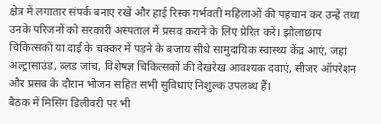क्षेत्र में लगातार संपर्क बनाए रखें और हाई रिस्क गर्भवती महिलाओं की पहचान कर उन्हें तथा उनके परिजनों को सरकारी अस्पताल में प्रसव कराने के लिए प्रेरित करें। झोलाछाप चिकित्सकों या दाई के चक्कर में पड़ने के बजाय सीधे सामुदायिक स्वास्थ्य केंद्र आएं, जहां अल्ट्रासाउंड, ब्लड जांच, विशेषज्ञ चिकित्सकों की देखरेख आवश्यक दवाएं, सीजर ऑपरेशन और प्रसव के दौरान भोजन सहित सभी सुविधाएं निशुल्क उपलब्ध हैं।
बैठक में मिसिंग डिलीवरी पर भी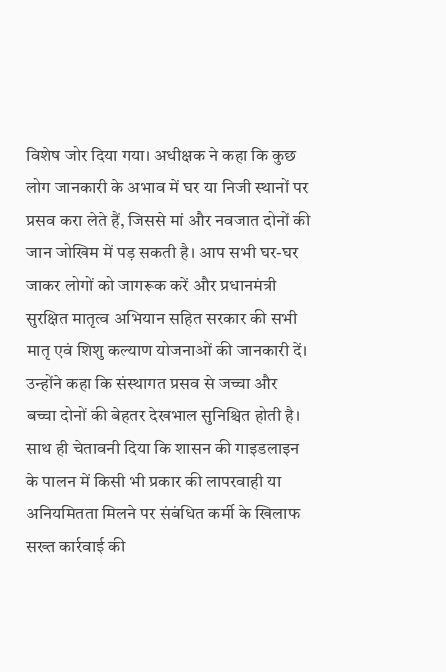विशेष जोर दिया गया। अधीक्षक ने कहा कि कुछ लोग जानकारी के अभाव में घर या निजी स्थानों पर प्रसव करा लेते हैं, जिससे मां और नवजात दोनों की जान जोखिम में पड़ सकती है। आप सभी घर-घर जाकर लोगों को जागरूक करें और प्रधानमंत्री सुरक्षित मातृत्व अभियान सहित सरकार की सभी मातृ एवं शिशु कल्याण योजनाओं की जानकारी दें। उन्होंने कहा कि संस्थागत प्रसव से जच्चा और बच्चा दोनों की बेहतर देखभाल सुनिश्चित होती है। साथ ही चेतावनी दिया कि शासन की गाइडलाइन के पालन में किसी भी प्रकार की लापरवाही या अनियमितता मिलने पर संबंधित कर्मी के खिलाफ सख्त कार्रवाई की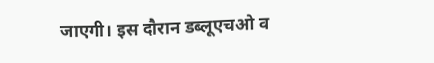जाएगी। इस दौरान डब्लूएचओ व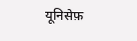यूनिसेफ़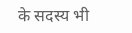के सदस्य भी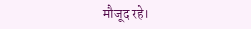मौजूद रहे।